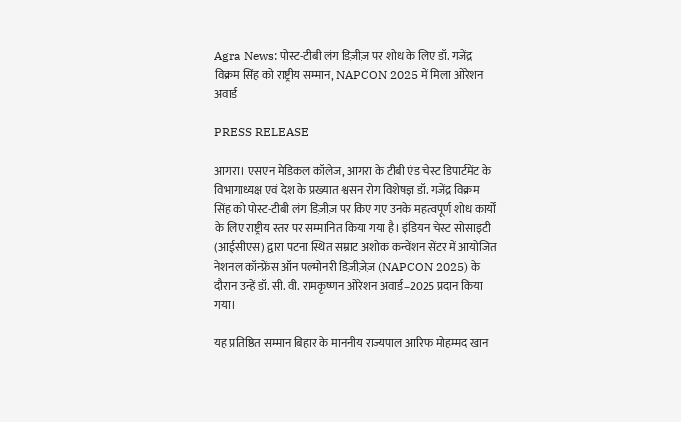Agra News: पोस्ट-टीबी लंग डिज़ीज़ पर शोध के लिए डॉ. गजेंद्र विक्रम सिंह को राष्ट्रीय सम्मान, NAPCON 2025 में मिला ओरेशन अवार्ड

PRESS RELEASE

आगरा। एसएन मेडिकल कॉलेज, आगरा के टीबी एंड चेस्ट डिपार्टमेंट के विभागाध्यक्ष एवं देश के प्रख्यात श्वसन रोग विशेषज्ञ डॉ. गजेंद्र विक्रम सिंह को पोस्ट-टीबी लंग डिज़ीज़ पर किए गए उनके महत्वपूर्ण शोध कार्यों के लिए राष्ट्रीय स्तर पर सम्मानित किया गया है। इंडियन चेस्ट सोसाइटी (आईसीएस) द्वारा पटना स्थित सम्राट अशोक कन्वेंशन सेंटर में आयोजित नेशनल कॉन्फ्रेंस ऑन पल्मोनरी डिज़ीज़ेज़ (NAPCON 2025) के दौरान उन्हें डॉ. सी. वी. रामकृष्णन ओरेशन अवार्ड–2025 प्रदान किया गया।

यह प्रतिष्ठित सम्मान बिहार के माननीय राज्यपाल आरिफ मोहम्मद खान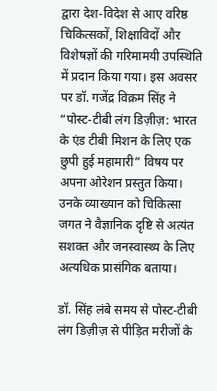द्वारा देश-विदेश से आए वरिष्ठ चिकित्सकों, शिक्षाविदों और विशेषज्ञों की गरिमामयी उपस्थिति में प्रदान किया गया। इस अवसर पर डॉ. गजेंद्र विक्रम सिंह ने “पोस्ट-टीबी लंग डिज़ीज़: भारत के एंड टीबी मिशन के लिए एक छुपी हुई महामारी” विषय पर अपना ओरेशन प्रस्तुत किया। उनके व्याख्यान को चिकित्सा जगत ने वैज्ञानिक दृष्टि से अत्यंत सशक्त और जनस्वास्थ्य के लिए अत्यधिक प्रासंगिक बताया।

डॉ. सिंह लंबे समय से पोस्ट-टीबी लंग डिज़ीज़ से पीड़ित मरीजों के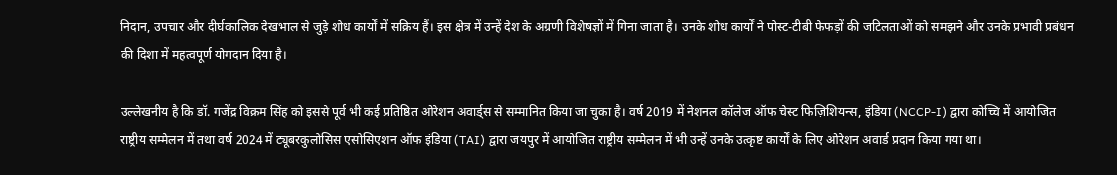निदान, उपचार और दीर्घकालिक देखभाल से जुड़े शोध कार्यों में सक्रिय हैं। इस क्षेत्र में उन्हें देश के अग्रणी विशेषज्ञों में गिना जाता है। उनके शोध कार्यों ने पोस्ट-टीबी फेफड़ों की जटिलताओं को समझने और उनके प्रभावी प्रबंधन की दिशा में महत्वपूर्ण योगदान दिया है।

उल्लेखनीय है कि डॉ. गजेंद्र विक्रम सिंह को इससे पूर्व भी कई प्रतिष्ठित ओरेशन अवार्ड्स से सम्मानित किया जा चुका है। वर्ष 2019 में नेशनल कॉलेज ऑफ चेस्ट फिज़िशियन्स, इंडिया (NCCP-I) द्वारा कोच्चि में आयोजित राष्ट्रीय सम्मेलन में तथा वर्ष 2024 में ट्यूबरकुलोसिस एसोसिएशन ऑफ इंडिया (TAI) द्वारा जयपुर में आयोजित राष्ट्रीय सम्मेलन में भी उन्हें उनके उत्कृष्ट कार्यों के लिए ओरेशन अवार्ड प्रदान किया गया था।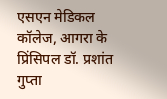एसएन मेडिकल कॉलेज, आगरा के प्रिंसिपल डॉ. प्रशांत गुप्ता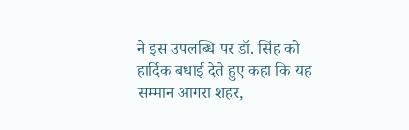ने इस उपलब्धि पर डॉ. सिंह को हार्दिक बधाई देते हुए कहा कि यह सम्मान आगरा शहर,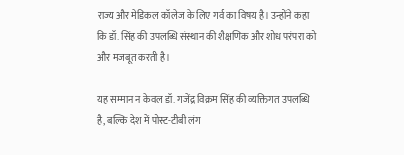राज्य और मेडिकल कॉलेज के लिए गर्व का विषय है। उन्होंने कहा कि डॉ. सिंह की उपलब्धि संस्थान की शैक्षणिक और शोध परंपरा को और मजबूत करती है।

यह सम्मान न केवल डॉ. गजेंद्र विक्रम सिंह की व्यक्तिगत उपलब्धि है, बल्कि देश में पोस्ट-टीबी लंग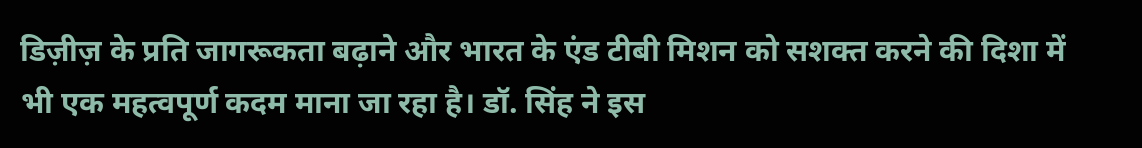डिज़ीज़ के प्रति जागरूकता बढ़ाने और भारत के एंड टीबी मिशन को सशक्त करने की दिशा में भी एक महत्वपूर्ण कदम माना जा रहा है। डॉ. सिंह ने इस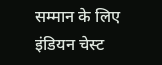सम्मान के लिए इंडियन चेस्ट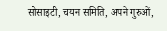सोसाइटी, चयन समिति, अपने गुरुओं,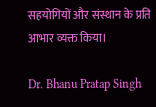सहयोगियों और संस्थान के प्रति आभार व्यक्त किया।

Dr. Bhanu Pratap Singh